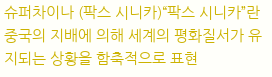슈퍼차이나 (팍스 시니카)“팍스 시니카”란 중국의 지배에 의해 세계의 평화질서가 유지되는 상황을 함축적으로 표현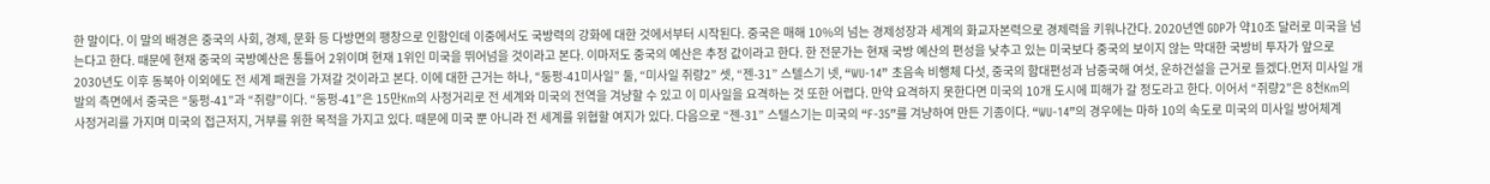한 말이다. 이 말의 배경은 중국의 사회, 경제, 문화 등 다방면의 팽창으로 인함인데 이중에서도 국방력의 강화에 대한 것에서부터 시작된다. 중국은 매해 10%의 넘는 경제성장과 세계의 화교자본력으로 경제력을 키워나간다. 2020년엔 GDP가 약10조 달러로 미국을 넘는다고 한다. 때문에 현재 중국의 국방예산은 통틀어 2위이며 현재 1위인 미국을 뛰어넘을 것이라고 본다. 이마저도 중국의 예산은 추정 값이라고 한다. 한 전문가는 현재 국방 예산의 편성을 낮추고 있는 미국보다 중국의 보이지 않는 막대한 국방비 투자가 앞으로 2030년도 이후 동북아 이외에도 전 세계 패권을 가져갈 것이라고 본다. 이에 대한 근거는 하나, “둥펑-41미사일” 둘, “미사일 쥐량2” 셋, “젠-31” 스텔스기 넷, “WU-14” 초음속 비행체 다섯, 중국의 함대편성과 남중국해 여섯, 운하건설을 근거로 들겠다.먼저 미사일 개발의 측면에서 중국은 “둥펑-41”과 “쥐량”이다. “둥펑-41”은 15만Km의 사정거리로 전 세계와 미국의 전역을 겨냥할 수 있고 이 미사일을 요격하는 것 또한 어렵다. 만약 요격하지 못한다면 미국의 10개 도시에 피해가 갈 정도라고 한다. 이어서 “쥐량2”은 8천Km의 사정거리를 가지며 미국의 접근저지, 거부를 위한 목적을 가지고 있다. 때문에 미국 뿐 아니라 전 세계를 위협할 여지가 있다. 다음으로 “젠-31” 스텔스기는 미국의 “F-35”를 겨냥하여 만든 기종이다. “WU-14”의 경우에는 마하 10의 속도로 미국의 미사일 방어체계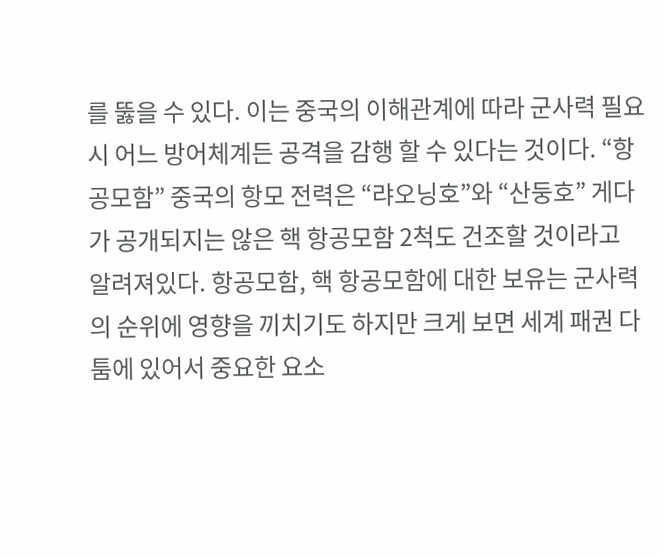를 뚫을 수 있다. 이는 중국의 이해관계에 따라 군사력 필요시 어느 방어체계든 공격을 감행 할 수 있다는 것이다. “항공모함” 중국의 항모 전력은 “랴오닝호”와 “산둥호” 게다가 공개되지는 않은 핵 항공모함 2척도 건조할 것이라고 알려져있다. 항공모함, 핵 항공모함에 대한 보유는 군사력의 순위에 영향을 끼치기도 하지만 크게 보면 세계 패권 다툼에 있어서 중요한 요소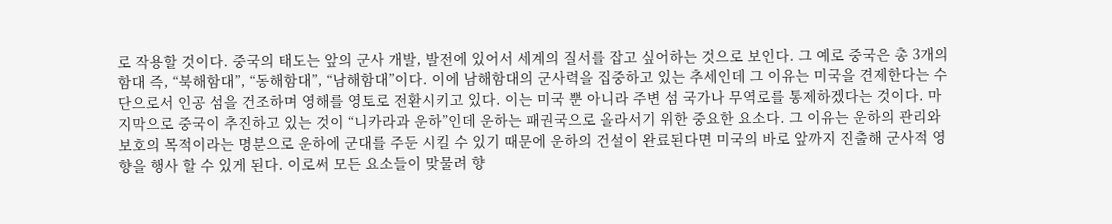로 작용할 것이다. 중국의 태도는 앞의 군사 개발, 발전에 있어서 세계의 질서를 잡고 싶어하는 것으로 보인다. 그 예로 중국은 총 3개의 함대 즉, “북해함대”, “동해함대”, “남해함대”이다. 이에 남해함대의 군사력을 집중하고 있는 추세인데 그 이유는 미국을 견제한다는 수단으로서 인공 섬을 건조하며 영해를 영토로 전환시키고 있다. 이는 미국 뿐 아니라 주변 섬 국가나 무역로를 통제하겠다는 것이다. 마지막으로 중국이 추진하고 있는 것이 “니카라과 운하”인데 운하는 패권국으로 올라서기 위한 중요한 요소다. 그 이유는 운하의 관리와 보호의 목적이라는 명분으로 운하에 군대를 주둔 시킬 수 있기 때문에 운하의 건설이 완료된다면 미국의 바로 앞까지 진출해 군사적 영향을 행사 할 수 있게 된다. 이로써 모든 요소들이 맞물려 향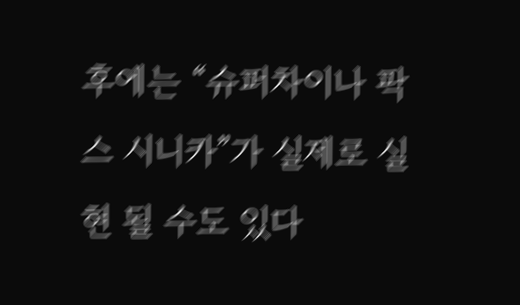후에는 “슈퍼차이나 팍스 시니카”가 실제로 실현 될 수도 있다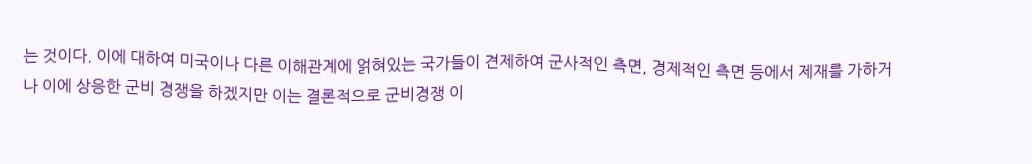는 것이다. 이에 대하여 미국이나 다른 이해관계에 얽혀있는 국가들이 견제하여 군사적인 측면, 경제적인 측면 등에서 제재를 가하거나 이에 상응한 군비 경쟁을 하겠지만 이는 결론적으로 군비경쟁 이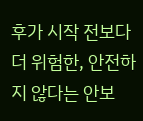후가 시작 전보다 더 위험한, 안전하지 않다는 안보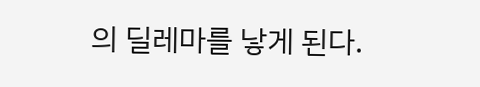의 딜레마를 낳게 된다.